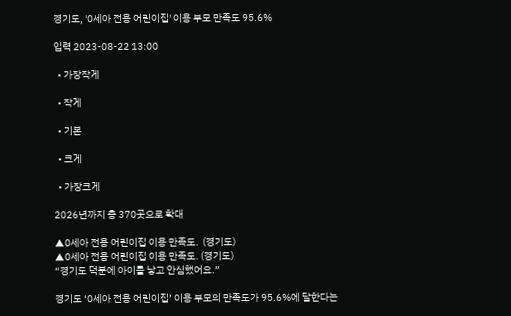경기도, '0세아 전용 어린이집' 이용 부모 만족도 95.6%

입력 2023-08-22 13:00

  • 가장작게

  • 작게

  • 기본

  • 크게

  • 가장크게

2026년까지 총 370곳으로 확대

▲0세아 전용 어린이집 이용 만족도.  (경기도)
▲0세아 전용 어린이집 이용 만족도. (경기도)
“경기도 덕분에 아이를 낳고 안심했어요.”

경기도 ‘0세아 전용 어린이집’ 이용 부모의 만족도가 95.6%에 달한다는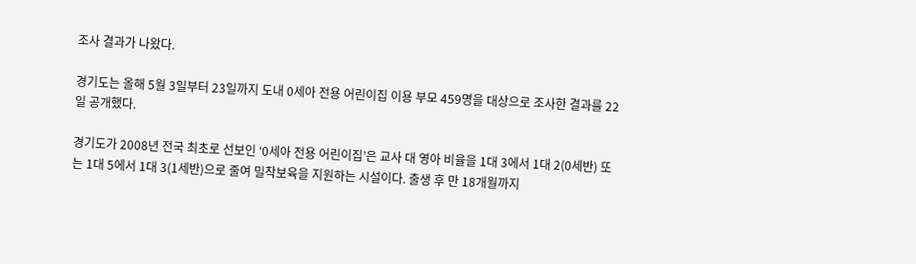조사 결과가 나왔다.

경기도는 올해 5월 3일부터 23일까지 도내 0세아 전용 어린이집 이용 부모 459명을 대상으로 조사한 결과를 22일 공개했다.

경기도가 2008년 전국 최초로 선보인 ‘0세아 전용 어린이집’은 교사 대 영아 비율을 1대 3에서 1대 2(0세반) 또는 1대 5에서 1대 3(1세반)으로 줄여 밀착보육을 지원하는 시설이다. 출생 후 만 18개월까지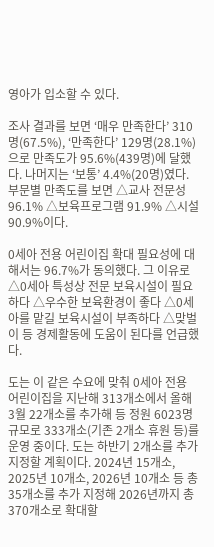영아가 입소할 수 있다.

조사 결과를 보면 ‘매우 만족한다’ 310명(67.5%), ‘만족한다’ 129명(28.1%)으로 만족도가 95.6%(439명)에 달했다. 나머지는 ‘보통’ 4.4%(20명)였다. 부문별 만족도를 보면 △교사 전문성 96.1% △보육프로그램 91.9% △시설 90.9%이다.

0세아 전용 어린이집 확대 필요성에 대해서는 96.7%가 동의했다. 그 이유로 △0세아 특성상 전문 보육시설이 필요하다 △우수한 보육환경이 좋다 △0세아를 맡길 보육시설이 부족하다 △맞벌이 등 경제활동에 도움이 된다를 언급했다.

도는 이 같은 수요에 맞춰 0세아 전용 어린이집을 지난해 313개소에서 올해 3월 22개소를 추가해 등 정원 6023명 규모로 333개소(기존 2개소 휴원 등)를 운영 중이다. 도는 하반기 2개소를 추가 지정할 계획이다. 2024년 15개소, 2025년 10개소, 2026년 10개소 등 총 35개소를 추가 지정해 2026년까지 총 370개소로 확대할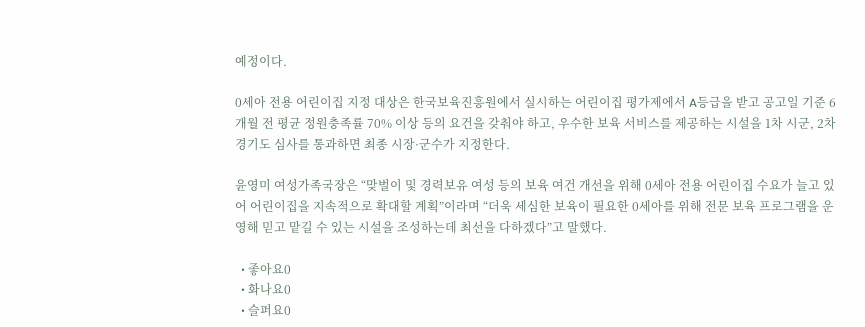예정이다.

0세아 전용 어린이집 지정 대상은 한국보육진흥원에서 실시하는 어린이집 평가제에서 A등급을 받고 공고일 기준 6개월 전 평균 정원충족률 70% 이상 등의 요건을 갖춰야 하고, 우수한 보육 서비스를 제공하는 시설을 1차 시군, 2차 경기도 심사를 통과하면 최종 시장·군수가 지정한다.

윤영미 여성가족국장은 “맞벌이 및 경력보유 여성 등의 보육 여건 개선을 위해 0세아 전용 어린이집 수요가 늘고 있어 어린이집을 지속적으로 확대할 계획”이라며 “더욱 세심한 보육이 필요한 0세아를 위해 전문 보육 프로그램을 운영해 믿고 맡길 수 있는 시설을 조성하는데 최선을 다하겠다”고 말했다.

  • 좋아요0
  • 화나요0
  • 슬퍼요0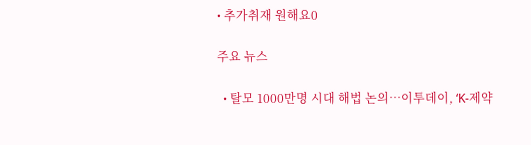• 추가취재 원해요0

주요 뉴스

  • 탈모 1000만명 시대 해법 논의…이투데이, ‘K-제약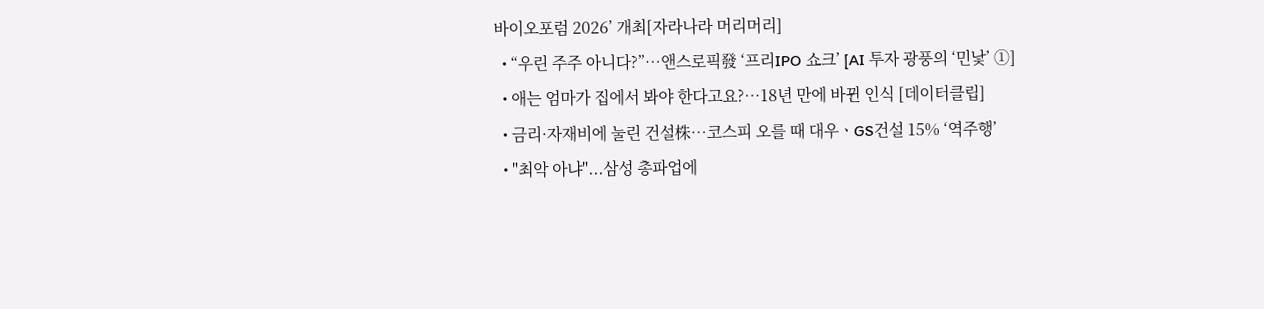바이오포럼 2026’ 개최[자라나라 머리머리]
  • “우린 주주 아니다?”…앤스로픽發 ‘프리IPO 쇼크’ [AI 투자 광풍의 ‘민낯’ ①]
  • 애는 엄마가 집에서 봐야 한다고요?…18년 만에 바뀐 인식 [데이터클립]
  • 금리·자재비에 눌린 건설株…코스피 오를 때 대우ㆍGS건설 15% ‘역주행’
  • "최악 아냐"...삼성 총파업에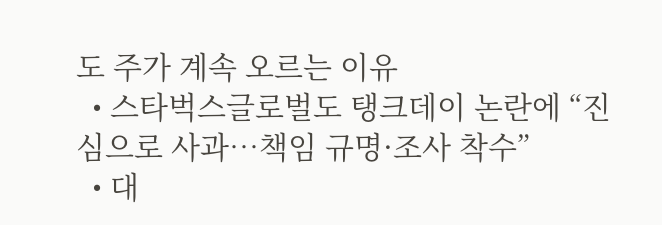도 주가 계속 오르는 이유
  • 스타벅스글로벌도 탱크데이 논란에 “진심으로 사과…책임 규명·조사 착수”
  • 대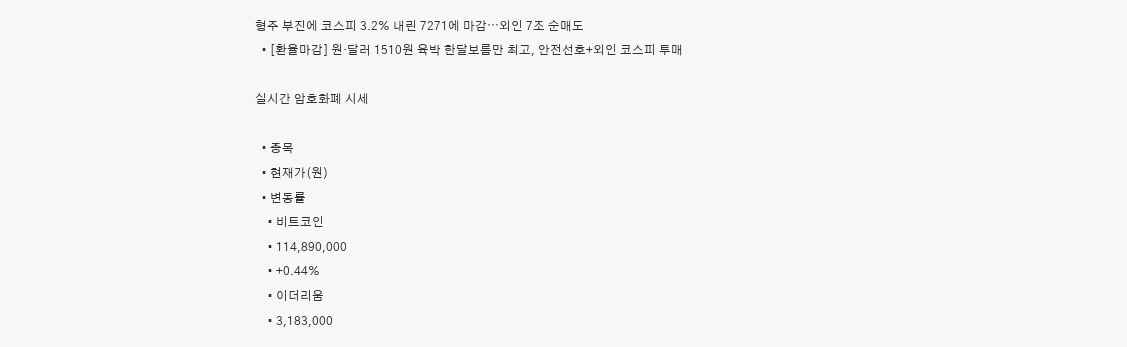형주 부진에 코스피 3.2% 내린 7271에 마감⋯외인 7조 순매도
  • [환율마감] 원·달러 1510원 육박 한달보름만 최고, 안전선호+외인 코스피 투매

실시간 암호화폐 시세

  • 종목
  • 현재가(원)
  • 변동률
    • 비트코인
    • 114,890,000
    • +0.44%
    • 이더리움
    • 3,183,000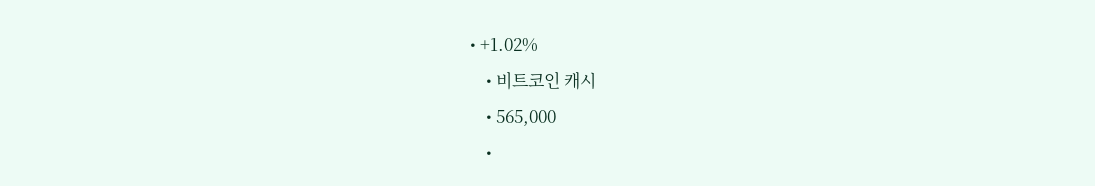• +1.02%
    • 비트코인 캐시
    • 565,000
    •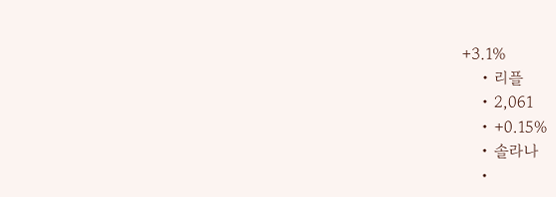+3.1%
    • 리플
    • 2,061
    • +0.15%
    • 솔라나
    •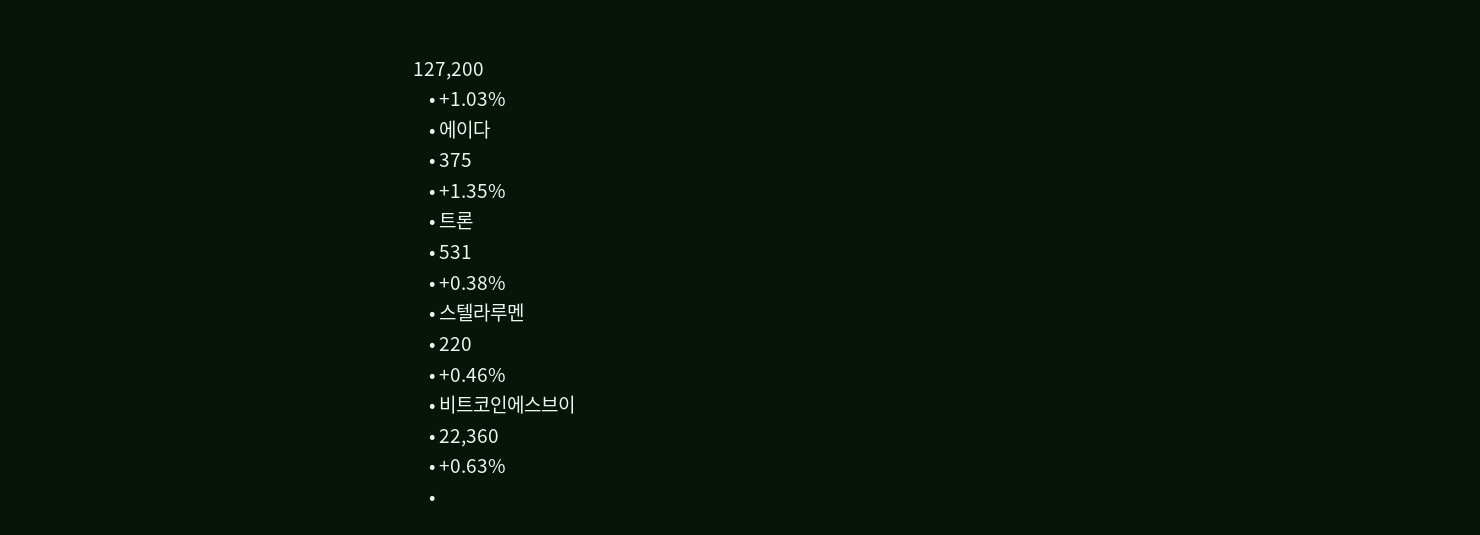127,200
    • +1.03%
    • 에이다
    • 375
    • +1.35%
    • 트론
    • 531
    • +0.38%
    • 스텔라루멘
    • 220
    • +0.46%
    • 비트코인에스브이
    • 22,360
    • +0.63%
    •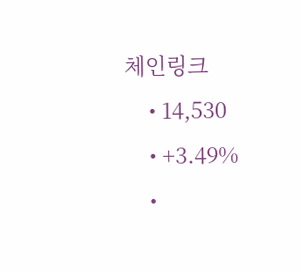체인링크
    • 14,530
    • +3.49%
    •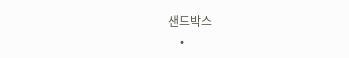샌드박스
    •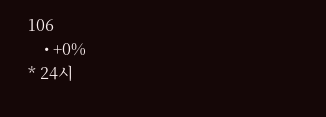106
    • +0%
* 24시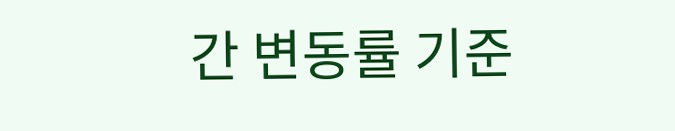간 변동률 기준